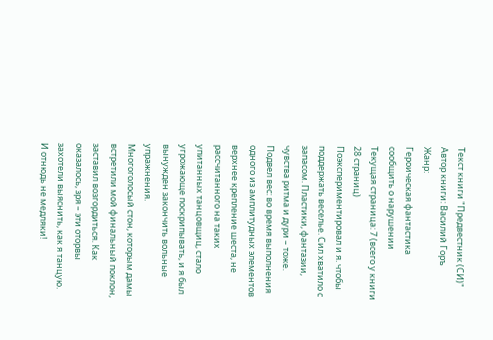Текст книги "Предвестник (СИ)"
Автор книги: Василий Горъ
Жанр:
Героическая фантастика
сообщить о нарушении
Текущая страница: 7 (всего у книги 28 страниц)
Поэкспериментировал и я. чтобы поддержать веселье. Сил хватило с запасом. Пластики, фантазии, чувства ритма и дури – тоже. Подвел вес: во время выполнения одного из амплитудных элементов верхнее крепление шеста, не рассчитанного на таких упитанных танцовщиц, стало угрожающе поскрипывать, и я был вынужден закончить вольные упражнения.
Многоголосый стон, которым дамы встретили мой финальный поклон, заставил возгордиться. Как оказалось, зря – эти оторвы захотели выяснить, как я танцую. И отнюдь не медляки!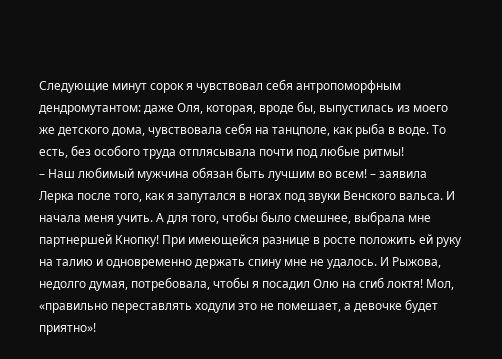Следующие минут сорок я чувствовал себя антропоморфным дендромутантом: даже Оля, которая, вроде бы, выпустилась из моего же детского дома, чувствовала себя на танцполе, как рыба в воде. То есть, без особого труда отплясывала почти под любые ритмы!
– Наш любимый мужчина обязан быть лучшим во всем! – заявила Лерка после того, как я запутался в ногах под звуки Венского вальса. И начала меня учить. А для того, чтобы было смешнее, выбрала мне партнершей Кнопку! При имеющейся разнице в росте положить ей руку на талию и одновременно держать спину мне не удалось. И Рыжова, недолго думая, потребовала, чтобы я посадил Олю на сгиб локтя! Мол, «правильно переставлять ходули это не помешает, а девочке будет приятно»!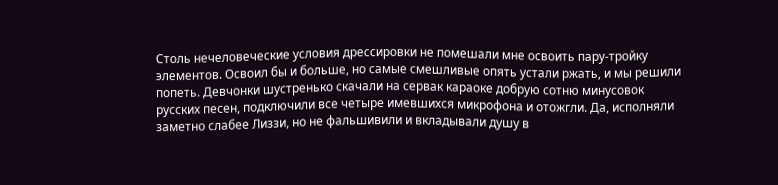Столь нечеловеческие условия дрессировки не помешали мне освоить пару-тройку элементов. Освоил бы и больше, но самые смешливые опять устали ржать, и мы решили попеть. Девчонки шустренько скачали на сервак караоке добрую сотню минусовок русских песен, подключили все четыре имевшихся микрофона и отожгли. Да, исполняли заметно слабее Лиззи, но не фальшивили и вкладывали душу в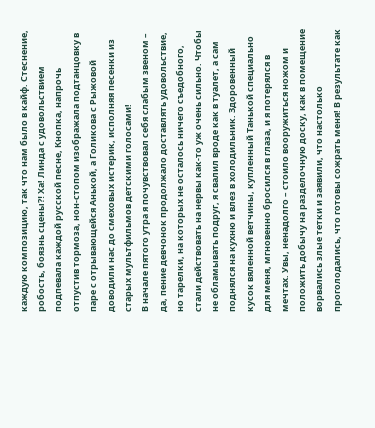каждую композицию, так что нам было в кайф. Стеснение, робость, боязнь сцены⁈ Ха! Линда с удовольствием подпевала каждой русской песне, Кнопка, напрочь отпустив тормоза, нон-стопом изображала подтанцовку в паре с отрывающейся Анькой, а Голикова с Рыжовой доводили нас до смеховых истерик, исполняя песенки из старых мультфильмов детскими голосами!
В начале пятого утра я почувствовал себя слабым звеном – да, пение девчонок продолжало доставлять удовольствие, но тарелки, на которых не осталось ничего съедобного, стали действовать на нервы как-то уж очень сильно. Чтобы не обламывать подруг, я свалил вроде как в туалет, а сам поднялся на кухню и влез в холодильник. Здоровенный кусок вяленной ветчины, купленный Танькой специально для меня, мгновенно бросился в глаза, и я потерялся в мечтах. Увы, ненадолго – стоило вооружиться ножом и положить добычу на разделочную доску, как в помещение ворвались злые тетки и заявили, что настолько проголодались, что готовы сожрать меня! В результате как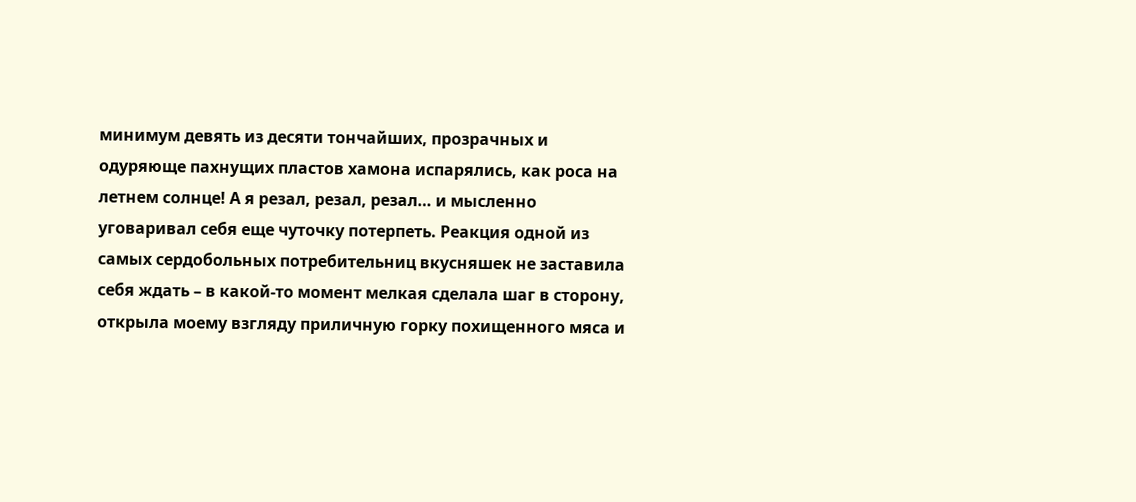минимум девять из десяти тончайших, прозрачных и одуряюще пахнущих пластов хамона испарялись, как роса на летнем солнце! А я резал, резал, резал… и мысленно уговаривал себя еще чуточку потерпеть. Реакция одной из самых сердобольных потребительниц вкусняшек не заставила себя ждать – в какой-то момент мелкая сделала шаг в сторону, открыла моему взгляду приличную горку похищенного мяса и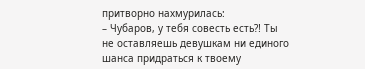притворно нахмурилась:
– Чубаров, у тебя совесть есть⁈ Ты не оставляешь девушкам ни единого шанса придраться к твоему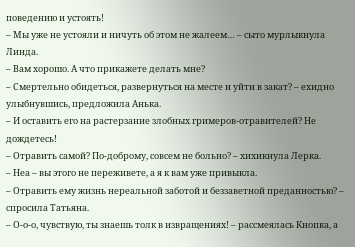поведению и устоять!
– Мы уже не устояли и ничуть об этом не жалеем… – сыто мурлыкнула Линда.
– Вам хорошо. А что прикажете делать мне?
– Смертельно обидеться, развернуться на месте и уйти в закат? – ехидно улыбнувшись, предложила Анька.
– И оставить его на растерзание злобных гримеров-отравителей? Не дождетесь!
– Отравить самой? По-доброму, совсем не больно? – хихикнула Лерка.
– Неа – вы этого не переживете, а я к вам уже привыкла.
– Отравить ему жизнь нереальной заботой и беззаветной преданностью? – спросила Татьяна.
– О-о-о, чувствую, ты знаешь толк в извращениях! – рассмеялась Кнопка, а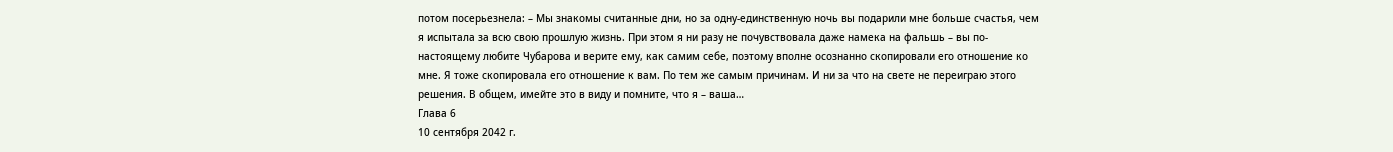потом посерьезнела: – Мы знакомы считанные дни, но за одну-единственную ночь вы подарили мне больше счастья, чем я испытала за всю свою прошлую жизнь. При этом я ни разу не почувствовала даже намека на фальшь – вы по-настоящему любите Чубарова и верите ему, как самим себе, поэтому вполне осознанно скопировали его отношение ко мне. Я тоже скопировала его отношение к вам. По тем же самым причинам. И ни за что на свете не переиграю этого решения. В общем, имейте это в виду и помните, что я – ваша…
Глава 6
10 сентября 2042 г.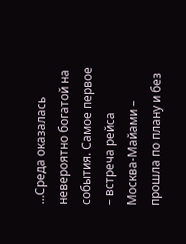…Среда оказалась невероятно богатой на события. Самое первое – встреча рейса Москва-Майами – прошла по плану и без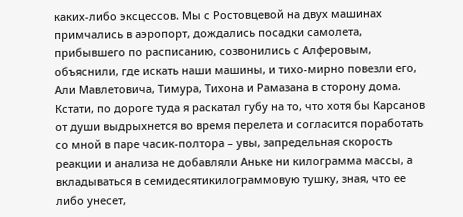каких-либо эксцессов. Мы с Ростовцевой на двух машинах примчались в аэропорт, дождались посадки самолета, прибывшего по расписанию, созвонились с Алферовым, объяснили, где искать наши машины, и тихо-мирно повезли его, Али Мавлетовича, Тимура, Тихона и Рамазана в сторону дома. Кстати, по дороге туда я раскатал губу на то, что хотя бы Карсанов от души выдрыхнется во время перелета и согласится поработать со мной в паре часик-полтора – увы, запредельная скорость реакции и анализа не добавляли Аньке ни килограмма массы, а вкладываться в семидесятикилограммовую тушку, зная, что ее либо унесет,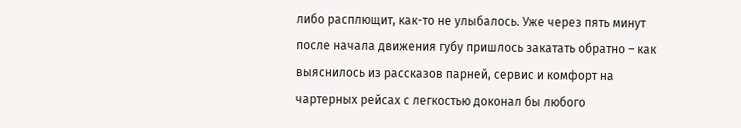либо расплющит, как-то не улыбалось. Уже через пять минут после начала движения губу пришлось закатать обратно – как выяснилось из рассказов парней, сервис и комфорт на чартерных рейсах с легкостью доконал бы любого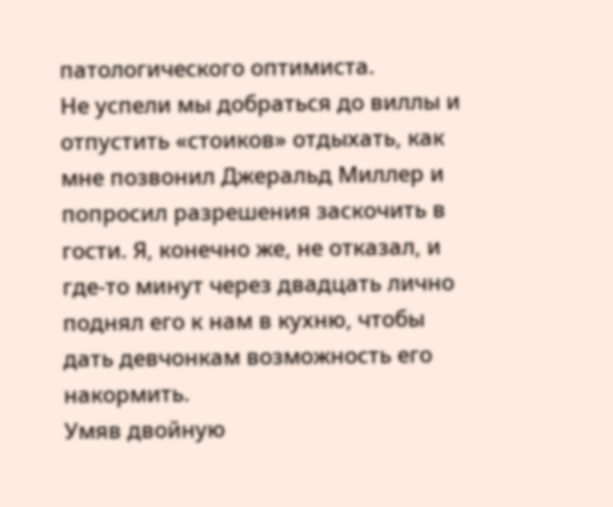патологического оптимиста.
Не успели мы добраться до виллы и отпустить «стоиков» отдыхать, как мне позвонил Джеральд Миллер и попросил разрешения заскочить в гости. Я, конечно же, не отказал, и где-то минут через двадцать лично поднял его к нам в кухню, чтобы дать девчонкам возможность его накормить.
Умяв двойную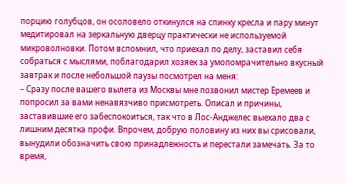порцию голубцов, он осоловело откинулся на спинку кресла и пару минут медитировал на зеркальную дверцу практически не используемой микроволновки. Потом вспомнил, что приехал по делу, заставил себя собраться с мыслями, поблагодарил хозяек за умопомрачительно вкусный завтрак и после небольшой паузы посмотрел на меня:
– Сразу после вашего вылета из Москвы мне позвонил мистер Еремеев и попросил за вами ненавязчиво присмотреть. Описал и причины, заставившие его забеспокоиться, так что в Лос-Анджелес выехало два с лишним десятка профи. Впрочем, добрую половину из них вы срисовали, вынудили обозначить свою принадлежность и перестали замечать. За то время,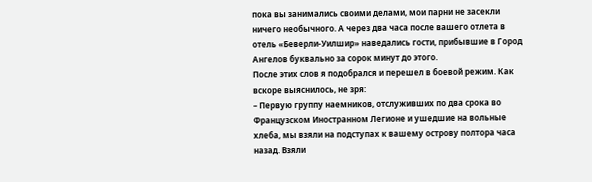пока вы занимались своими делами, мои парни не засекли ничего необычного. А через два часа после вашего отлета в отель «Беверли-Уилшир» наведались гости, прибывшие в Город Ангелов буквально за сорок минут до этого.
После этих слов я подобрался и перешел в боевой режим. Как вскоре выяснилось, не зря:
– Первую группу наемников, отслуживших по два срока во Французском Иностранном Легионе и ушедшие на вольные хлеба, мы взяли на подступах к вашему острову полтора часа назад. Взяли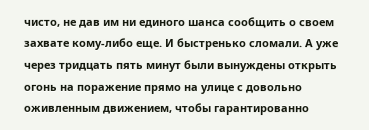чисто, не дав им ни единого шанса сообщить о своем захвате кому-либо еще. И быстренько сломали. А уже через тридцать пять минут были вынуждены открыть огонь на поражение прямо на улице с довольно оживленным движением, чтобы гарантированно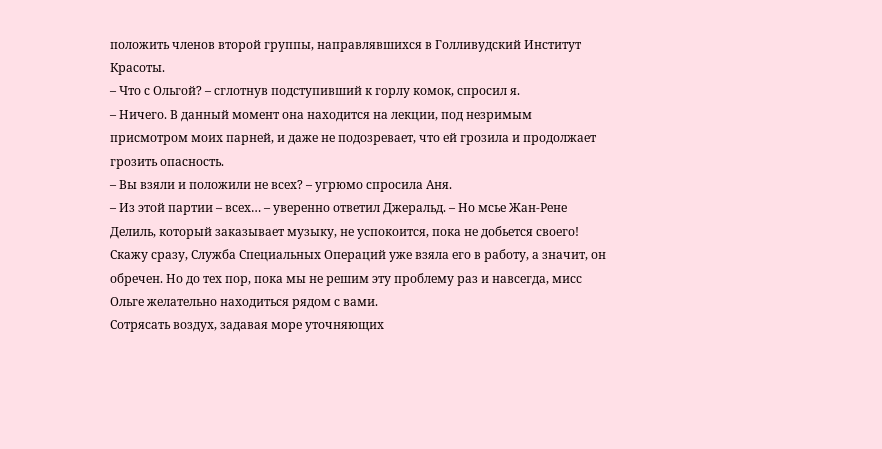положить членов второй группы, направлявшихся в Голливудский Институт Красоты.
– Что с Ольгой? – сглотнув подступивший к горлу комок, спросил я.
– Ничего. В данный момент она находится на лекции, под незримым присмотром моих парней, и даже не подозревает, что ей грозила и продолжает грозить опасность.
– Вы взяли и положили не всех? – угрюмо спросила Аня.
– Из этой партии – всех… – уверенно ответил Джеральд. – Но мсье Жан-Рене Делиль, который заказывает музыку, не успокоится, пока не добьется своего! Скажу сразу, Служба Специальных Операций уже взяла его в работу, а значит, он обречен. Но до тех пор, пока мы не решим эту проблему раз и навсегда, мисс Ольге желательно находиться рядом с вами.
Сотрясать воздух, задавая море уточняющих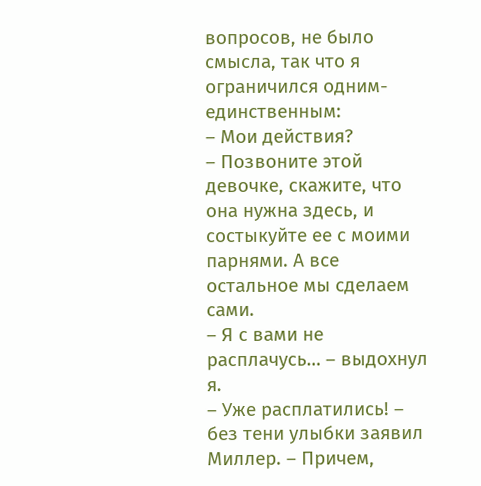вопросов, не было смысла, так что я ограничился одним-единственным:
– Мои действия?
– Позвоните этой девочке, скажите, что она нужна здесь, и состыкуйте ее с моими парнями. А все остальное мы сделаем сами.
– Я с вами не расплачусь… – выдохнул я.
– Уже расплатились! – без тени улыбки заявил Миллер. – Причем,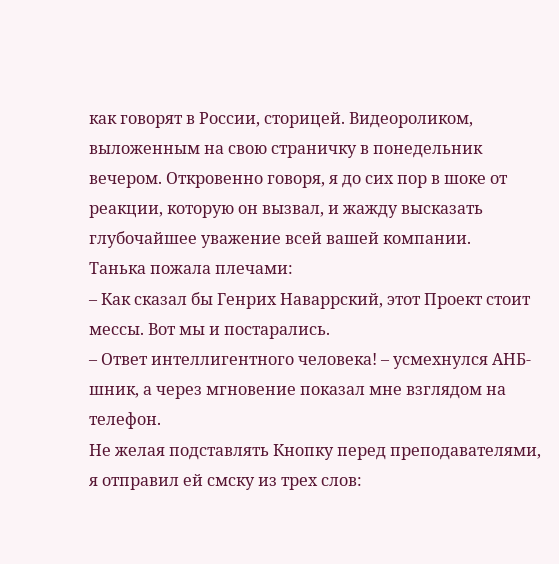как говорят в России, сторицей. Видеороликом, выложенным на свою страничку в понедельник вечером. Откровенно говоря, я до сих пор в шоке от реакции, которую он вызвал, и жажду высказать глубочайшее уважение всей вашей компании.
Танька пожала плечами:
– Как сказал бы Генрих Наваррский, этот Проект стоит мессы. Вот мы и постарались.
– Ответ интеллигентного человека! – усмехнулся АНБ-шник, а через мгновение показал мне взглядом на телефон.
Не желая подставлять Кнопку перед преподавателями, я отправил ей смску из трех слов: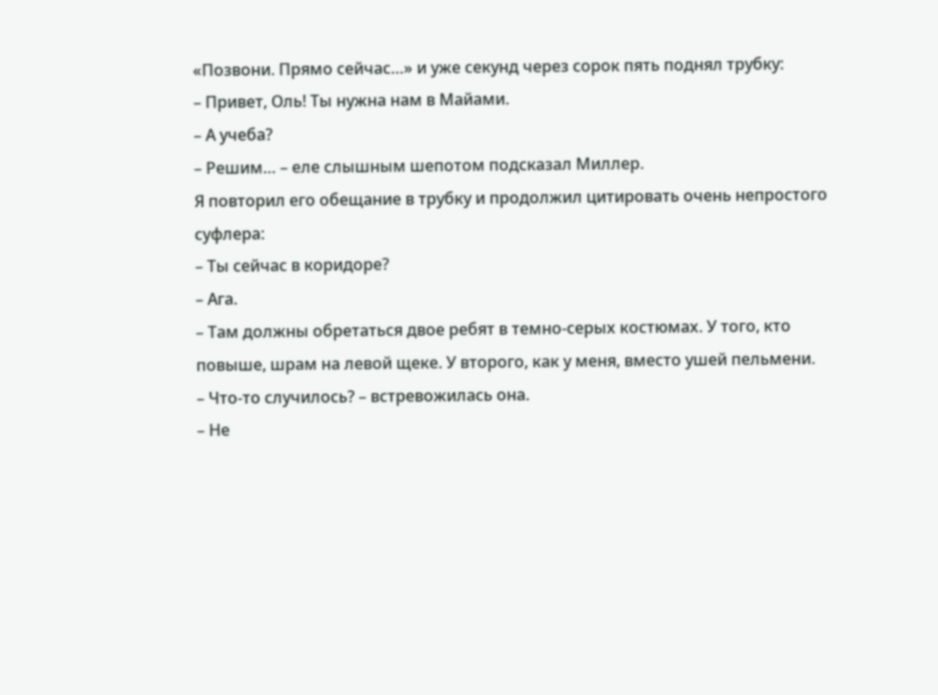«Позвони. Прямо сейчас…» и уже секунд через сорок пять поднял трубку:
– Привет, Оль! Ты нужна нам в Майами.
– А учеба?
– Решим… – еле слышным шепотом подсказал Миллер.
Я повторил его обещание в трубку и продолжил цитировать очень непростого суфлера:
– Ты сейчас в коридоре?
– Ага.
– Там должны обретаться двое ребят в темно-серых костюмах. У того, кто повыше, шрам на левой щеке. У второго, как у меня, вместо ушей пельмени.
– Что-то случилось? – встревожилась она.
– Не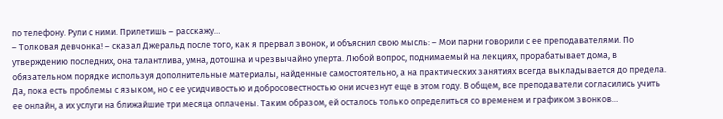по телефону. Рули с ними. Прилетишь – расскажу…
– Толковая девчонка! – сказал Джеральд после того, как я прервал звонок, и объяснил свою мысль: – Мои парни говорили с ее преподавателями. По утверждению последних, она талантлива, умна, дотошна и чрезвычайно уперта. Любой вопрос, поднимаемый на лекциях, прорабатывает дома, в обязательном порядке используя дополнительные материалы, найденные самостоятельно, а на практических занятиях всегда выкладывается до предела. Да, пока есть проблемы с языком, но с ее усидчивостью и добросовестностью они исчезнут еще в этом году. В общем, все преподаватели согласились учить ее онлайн, а их услуги на ближайшие три месяца оплачены. Таким образом, ей осталось только определиться со временем и графиком звонков…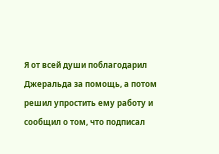Я от всей души поблагодарил Джеральда за помощь, а потом решил упростить ему работу и сообщил о том, что подписал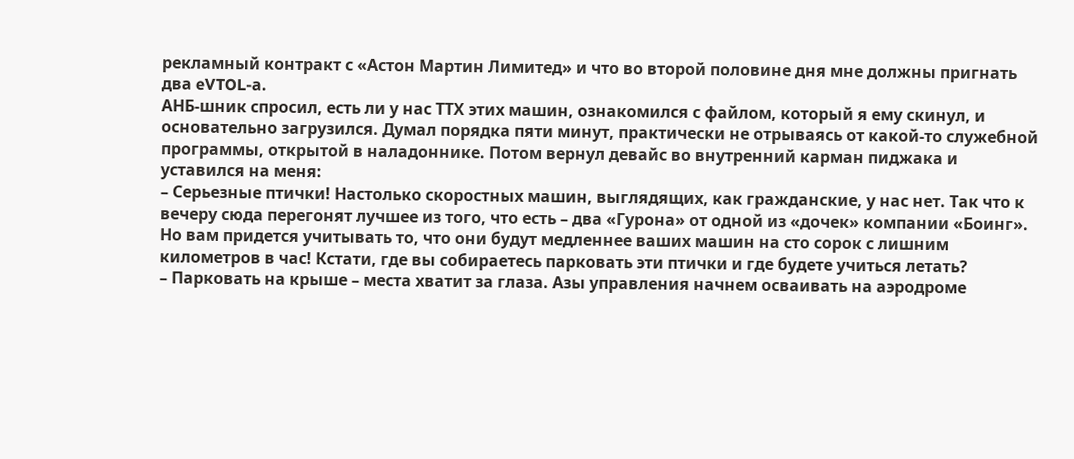рекламный контракт с «Астон Мартин Лимитед» и что во второй половине дня мне должны пригнать два eVTOL-а.
АНБ-шник спросил, есть ли у нас ТТХ этих машин, ознакомился с файлом, который я ему скинул, и основательно загрузился. Думал порядка пяти минут, практически не отрываясь от какой-то служебной программы, открытой в наладоннике. Потом вернул девайс во внутренний карман пиджака и уставился на меня:
– Серьезные птички! Настолько скоростных машин, выглядящих, как гражданские, у нас нет. Так что к вечеру сюда перегонят лучшее из того, что есть – два «Гурона» от одной из «дочек» компании «Боинг». Но вам придется учитывать то, что они будут медленнее ваших машин на сто сорок с лишним километров в час! Кстати, где вы собираетесь парковать эти птички и где будете учиться летать?
– Парковать на крыше – места хватит за глаза. Азы управления начнем осваивать на аэродроме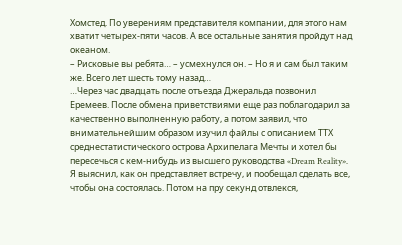Хомстед. По уверениям представителя компании, для этого нам хватит четырех-пяти часов. А все остальные занятия пройдут над океаном.
– Рисковые вы ребята… – усмехнулся он. – Но я и сам был таким же. Всего лет шесть тому назад…
…Через час двадцать после отъезда Джеральда позвонил Еремеев. После обмена приветствиями еще раз поблагодарил за качественно выполненную работу, а потом заявил, что внимательнейшим образом изучил файлы с описанием ТТХ среднестатистического острова Архипелага Мечты и хотел бы пересечься с кем-нибудь из высшего руководства «Dream Reality».
Я выяснил, как он представляет встречу, и пообещал сделать все, чтобы она состоялась. Потом на пру секунд отвлекся,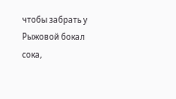чтобы забрать у Рыжовой бокал сока,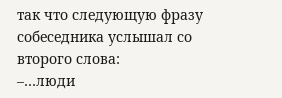так что следующую фразу собеседника услышал со второго слова:
–…люди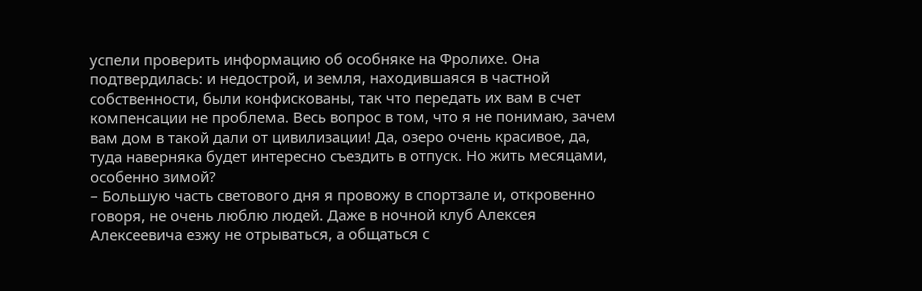успели проверить информацию об особняке на Фролихе. Она подтвердилась: и недострой, и земля, находившаяся в частной собственности, были конфискованы, так что передать их вам в счет компенсации не проблема. Весь вопрос в том, что я не понимаю, зачем вам дом в такой дали от цивилизации! Да, озеро очень красивое, да, туда наверняка будет интересно съездить в отпуск. Но жить месяцами, особенно зимой?
– Большую часть светового дня я провожу в спортзале и, откровенно говоря, не очень люблю людей. Даже в ночной клуб Алексея Алексеевича езжу не отрываться, а общаться с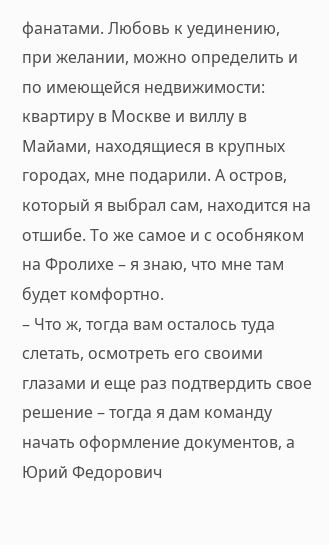фанатами. Любовь к уединению, при желании, можно определить и по имеющейся недвижимости: квартиру в Москве и виллу в Майами, находящиеся в крупных городах, мне подарили. А остров, который я выбрал сам, находится на отшибе. То же самое и с особняком на Фролихе – я знаю, что мне там будет комфортно.
– Что ж, тогда вам осталось туда слетать, осмотреть его своими глазами и еще раз подтвердить свое решение – тогда я дам команду начать оформление документов, а Юрий Федорович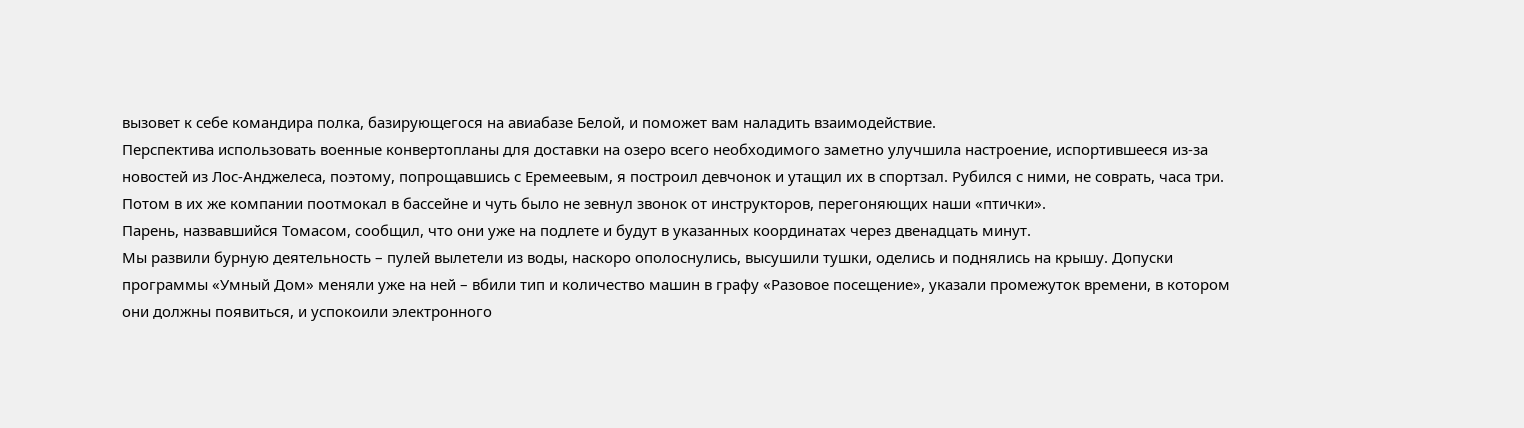вызовет к себе командира полка, базирующегося на авиабазе Белой, и поможет вам наладить взаимодействие.
Перспектива использовать военные конвертопланы для доставки на озеро всего необходимого заметно улучшила настроение, испортившееся из-за новостей из Лос-Анджелеса, поэтому, попрощавшись с Еремеевым, я построил девчонок и утащил их в спортзал. Рубился с ними, не соврать, часа три. Потом в их же компании поотмокал в бассейне и чуть было не зевнул звонок от инструкторов, перегоняющих наши «птички».
Парень, назвавшийся Томасом, сообщил, что они уже на подлете и будут в указанных координатах через двенадцать минут.
Мы развили бурную деятельность – пулей вылетели из воды, наскоро ополоснулись, высушили тушки, оделись и поднялись на крышу. Допуски программы «Умный Дом» меняли уже на ней – вбили тип и количество машин в графу «Разовое посещение», указали промежуток времени, в котором они должны появиться, и успокоили электронного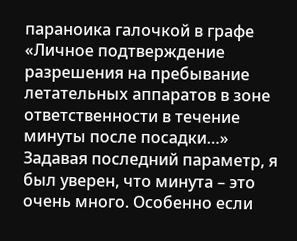параноика галочкой в графе «Личное подтверждение разрешения на пребывание летательных аппаратов в зоне ответственности в течение минуты после посадки…»
Задавая последний параметр, я был уверен, что минута – это очень много. Особенно если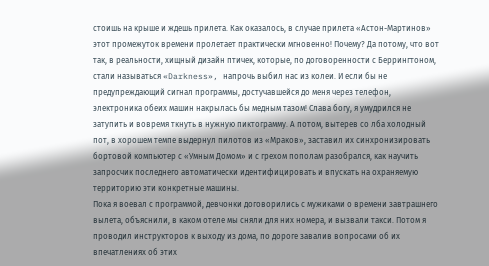стоишь на крыше и ждешь прилета. Как оказалось, в случае прилета «Астон-Мартинов» этот промежуток времени пролетает практически мгновенно! Почему? Да потому, что вот так, в реальности, хищный дизайн птичек, которые, по договоренности с Беррингтоном, стали называться «Darkness», напрочь выбил нас из колеи. И если бы не предупреждающий сигнал программы, достучавшейся до меня через телефон, электроника обеих машин накрылась бы медным тазом! Слава богу, я умудрился не затупить и вовремя ткнуть в нужную пиктограмму. А потом, вытерев со лба холодный пот, в хорошем темпе выдернул пилотов из «Мраков», заставил их синхронизировать бортовой компьютер с «Умным Домом» и с грехом пополам разобрался, как научить запросчик последнего автоматически идентифицировать и впускать на охраняемую территорию эти конкретные машины.
Пока я воевал с программой, девчонки договорились с мужиками о времени завтрашнего вылета, объяснили, в каком отеле мы сняли для них номера, и вызвали такси. Потом я проводил инструкторов к выходу из дома, по дороге завалив вопросами об их впечатлениях об этих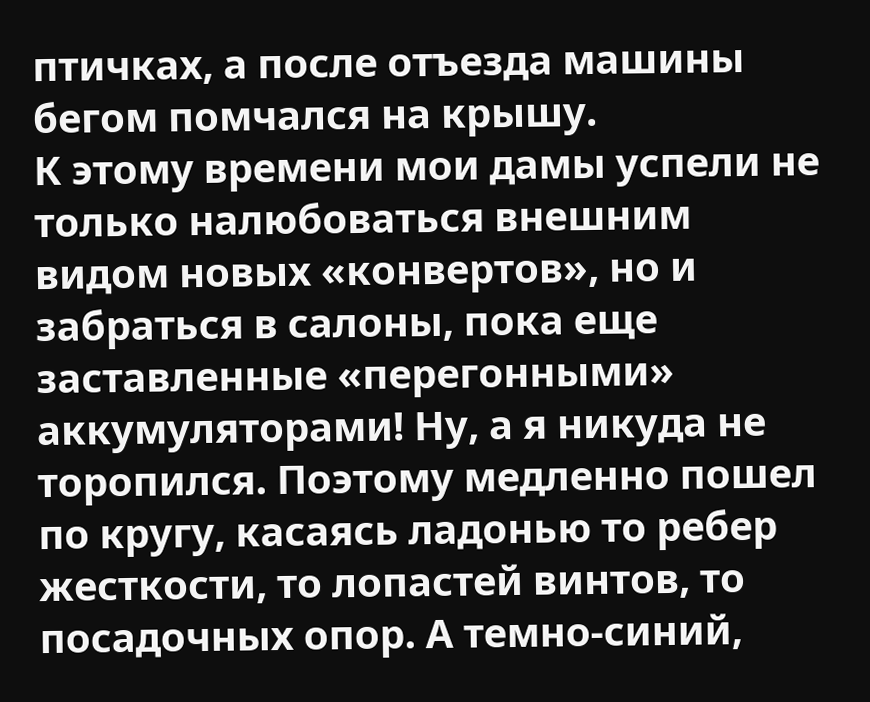птичках, а после отъезда машины бегом помчался на крышу.
К этому времени мои дамы успели не только налюбоваться внешним видом новых «конвертов», но и забраться в салоны, пока еще заставленные «перегонными» аккумуляторами! Ну, а я никуда не торопился. Поэтому медленно пошел по кругу, касаясь ладонью то ребер жесткости, то лопастей винтов, то посадочных опор. А темно-синий,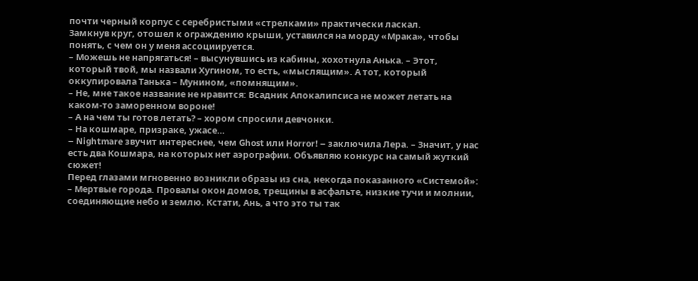почти черный корпус с серебристыми «стрелками» практически ласкал.
Замкнув круг, отошел к ограждению крыши, уставился на морду «Мрака», чтобы понять, с чем он у меня ассоциируется.
– Можешь не напрягаться! – высунувшись из кабины, хохотнула Анька. – Этот, который твой, мы назвали Хугином, то есть, «мыслящим». А тот, который оккупировала Танька – Мунином, «помнящим».
– Не, мне такое название не нравится: Всадник Апокалипсиса не может летать на каком-то заморенном вороне!
– А на чем ты готов летать? – хором спросили девчонки.
– На кошмаре, призраке, ужасе…
– Nightmare звучит интереснее, чем Ghost или Horror! – заключила Лера. – Значит, у нас есть два Кошмара, на которых нет аэрографии. Объявляю конкурс на самый жуткий сюжет!
Перед глазами мгновенно возникли образы из сна, некогда показанного «Системой»:
– Мертвые города. Провалы окон домов, трещины в асфальте, низкие тучи и молнии, соединяющие небо и землю. Кстати, Ань, а что это ты так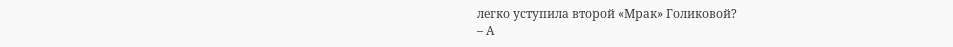легко уступила второй «Мрак» Голиковой?
– А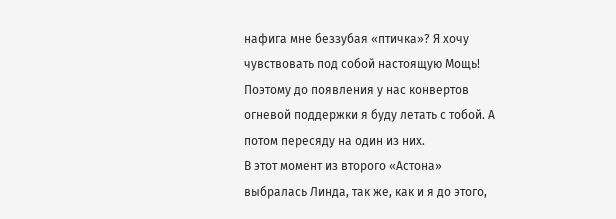нафига мне беззубая «птичка»? Я хочу чувствовать под собой настоящую Мощь! Поэтому до появления у нас конвертов огневой поддержки я буду летать с тобой. А потом пересяду на один из них.
В этот момент из второго «Астона» выбралась Линда, так же, как и я до этого,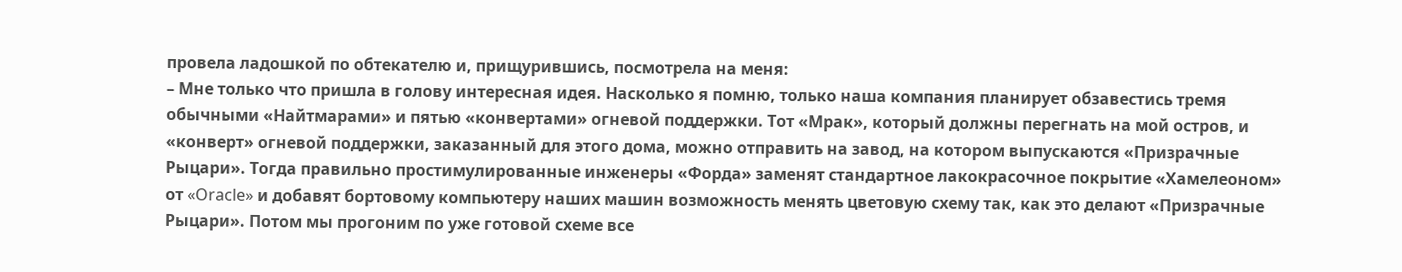провела ладошкой по обтекателю и, прищурившись, посмотрела на меня:
– Мне только что пришла в голову интересная идея. Насколько я помню, только наша компания планирует обзавестись тремя обычными «Найтмарами» и пятью «конвертами» огневой поддержки. Тот «Мрак», который должны перегнать на мой остров, и «конверт» огневой поддержки, заказанный для этого дома, можно отправить на завод, на котором выпускаются «Призрачные Рыцари». Тогда правильно простимулированные инженеры «Форда» заменят стандартное лакокрасочное покрытие «Хамелеоном» от «Oracle» и добавят бортовому компьютеру наших машин возможность менять цветовую схему так, как это делают «Призрачные Рыцари». Потом мы прогоним по уже готовой схеме все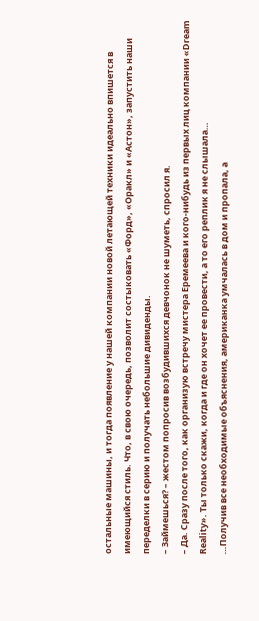остальные машины, и тогда появление у нашей компании новой летающей техники идеально впишется в имеющийся стиль. Что, в свою очередь, позволит состыковать «Форд», «Оракл» и «Астон», запустить наши переделки в серию и получать небольшие дивиденды.
– Займешься? – жестом попросив возбудившихся девчонок не шуметь, спросил я.
– Да. Сразу после того, как организую встречу мистера Еремеева и кого-нибудь из первых лиц компании «Dream Reality». Ты только скажи, когда и где он хочет ее провести, а то его реплик я не слышала…
…Получив все необходимые объяснения, американка умчалась в дом и пропала, а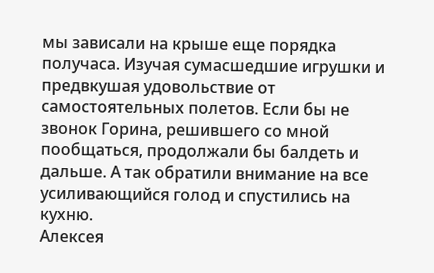мы зависали на крыше еще порядка получаса. Изучая сумасшедшие игрушки и предвкушая удовольствие от самостоятельных полетов. Если бы не звонок Горина, решившего со мной пообщаться, продолжали бы балдеть и дальше. А так обратили внимание на все усиливающийся голод и спустились на кухню.
Алексея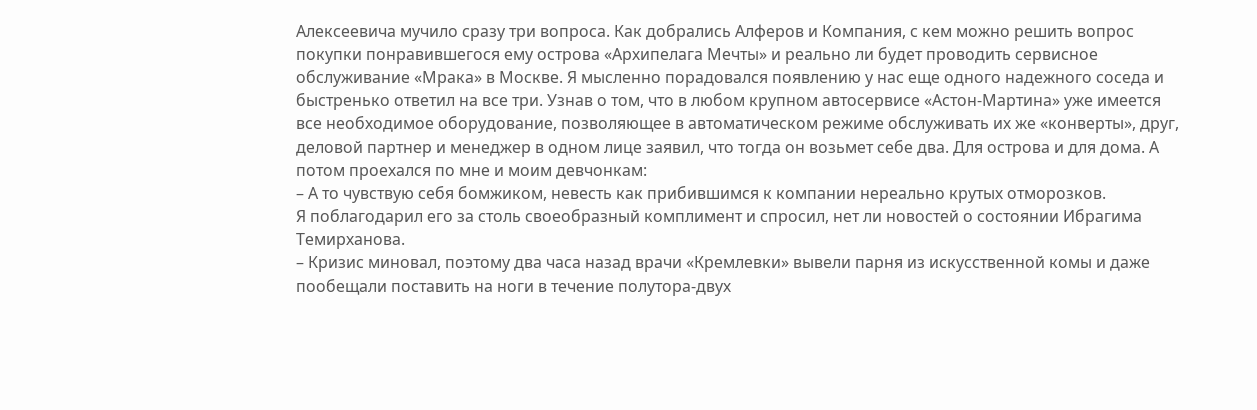Алексеевича мучило сразу три вопроса. Как добрались Алферов и Компания, с кем можно решить вопрос покупки понравившегося ему острова «Архипелага Мечты» и реально ли будет проводить сервисное обслуживание «Мрака» в Москве. Я мысленно порадовался появлению у нас еще одного надежного соседа и быстренько ответил на все три. Узнав о том, что в любом крупном автосервисе «Астон-Мартина» уже имеется все необходимое оборудование, позволяющее в автоматическом режиме обслуживать их же «конверты», друг, деловой партнер и менеджер в одном лице заявил, что тогда он возьмет себе два. Для острова и для дома. А потом проехался по мне и моим девчонкам:
– А то чувствую себя бомжиком, невесть как прибившимся к компании нереально крутых отморозков.
Я поблагодарил его за столь своеобразный комплимент и спросил, нет ли новостей о состоянии Ибрагима Темирханова.
– Кризис миновал, поэтому два часа назад врачи «Кремлевки» вывели парня из искусственной комы и даже пообещали поставить на ноги в течение полутора-двух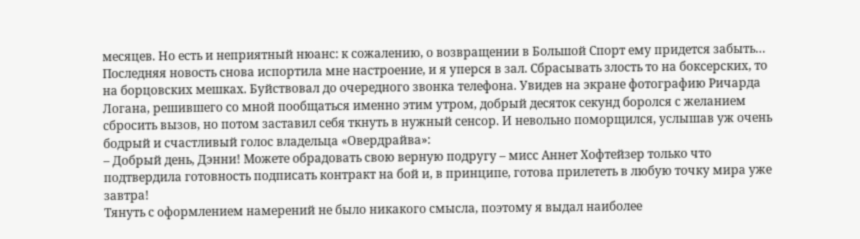месяцев. Но есть и неприятный нюанс: к сожалению, о возвращении в Большой Спорт ему придется забыть…
Последняя новость снова испортила мне настроение, и я уперся в зал. Сбрасывать злость то на боксерских, то на борцовских мешках. Буйствовал до очередного звонка телефона. Увидев на экране фотографию Ричарда Логана, решившего со мной пообщаться именно этим утром, добрый десяток секунд боролся с желанием сбросить вызов, но потом заставил себя ткнуть в нужный сенсор. И невольно поморщился, услышав уж очень бодрый и счастливый голос владельца «Овердрайва»:
– Добрый день, Дэнни! Можете обрадовать свою верную подругу – мисс Аннет Хофтейзер только что подтвердила готовность подписать контракт на бой и, в принципе, готова прилететь в любую точку мира уже завтра!
Тянуть с оформлением намерений не было никакого смысла, поэтому я выдал наиболее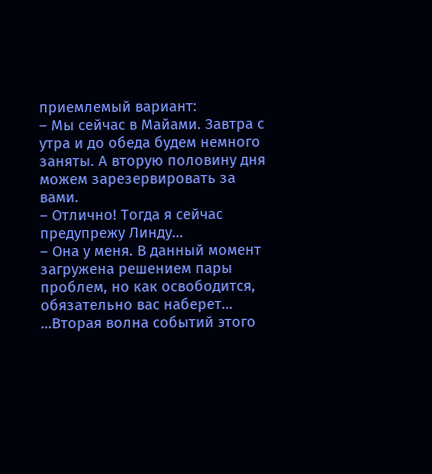приемлемый вариант:
– Мы сейчас в Майами. Завтра с утра и до обеда будем немного заняты. А вторую половину дня можем зарезервировать за вами.
– Отлично! Тогда я сейчас предупрежу Линду…
– Она у меня. В данный момент загружена решением пары проблем, но как освободится, обязательно вас наберет…
…Вторая волна событий этого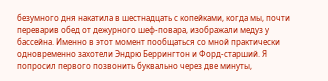безумного дня накатила в шестнадцать с копейками, когда мы, почти переварив обед от дежурного шеф-повара, изображали медуз у бассейна. Именно в этот момент пообщаться со мной практически одновременно захотели Эндрю Беррингтон и Форд-старший. Я попросил первого позвонить буквально через две минуты,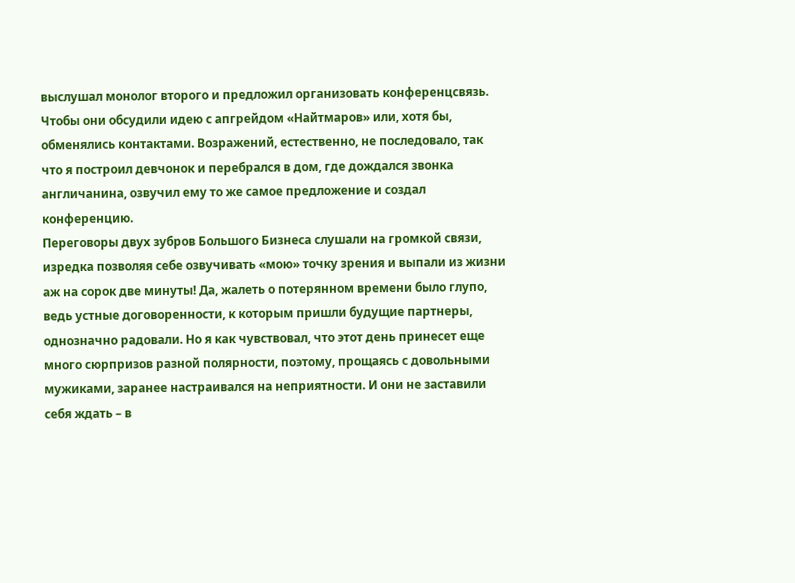выслушал монолог второго и предложил организовать конференцсвязь. Чтобы они обсудили идею с апгрейдом «Найтмаров» или, хотя бы, обменялись контактами. Возражений, естественно, не последовало, так что я построил девчонок и перебрался в дом, где дождался звонка англичанина, озвучил ему то же самое предложение и создал конференцию.
Переговоры двух зубров Большого Бизнеса слушали на громкой связи, изредка позволяя себе озвучивать «мою» точку зрения и выпали из жизни аж на сорок две минуты! Да, жалеть о потерянном времени было глупо, ведь устные договоренности, к которым пришли будущие партнеры, однозначно радовали. Но я как чувствовал, что этот день принесет еще много сюрпризов разной полярности, поэтому, прощаясь с довольными мужиками, заранее настраивался на неприятности. И они не заставили себя ждать – в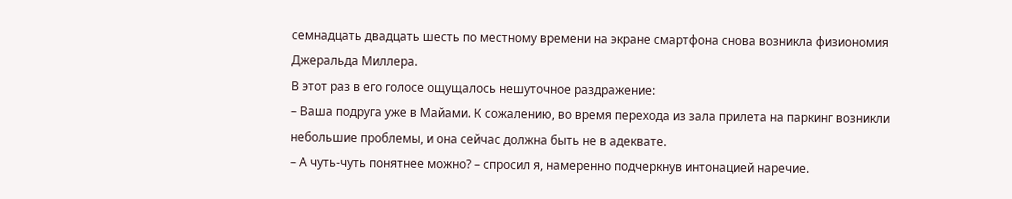семнадцать двадцать шесть по местному времени на экране смартфона снова возникла физиономия Джеральда Миллера.
В этот раз в его голосе ощущалось нешуточное раздражение:
– Ваша подруга уже в Майами. К сожалению, во время перехода из зала прилета на паркинг возникли небольшие проблемы, и она сейчас должна быть не в адеквате.
– А чуть-чуть понятнее можно? – спросил я, намеренно подчеркнув интонацией наречие.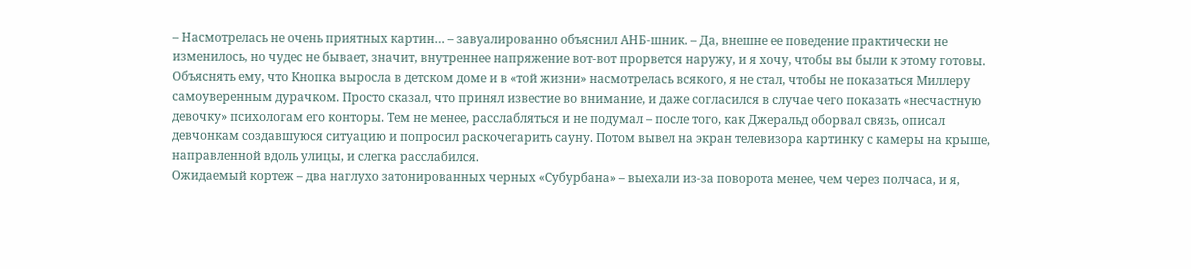– Насмотрелась не очень приятных картин… – завуалированно объяснил АНБ-шник. – Да, внешне ее поведение практически не изменилось, но чудес не бывает, значит, внутреннее напряжение вот-вот прорвется наружу, и я хочу, чтобы вы были к этому готовы.
Объяснять ему, что Кнопка выросла в детском доме и в «той жизни» насмотрелась всякого, я не стал, чтобы не показаться Миллеру самоуверенным дурачком. Просто сказал, что принял известие во внимание, и даже согласился в случае чего показать «несчастную девочку» психологам его конторы. Тем не менее, расслабляться и не подумал – после того, как Джеральд оборвал связь, описал девчонкам создавшуюся ситуацию и попросил раскочегарить сауну. Потом вывел на экран телевизора картинку с камеры на крыше, направленной вдоль улицы, и слегка расслабился.
Ожидаемый кортеж – два наглухо затонированных черных «Субурбана» – выехали из-за поворота менее, чем через полчаса, и я,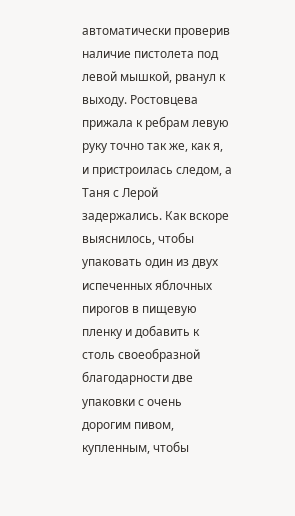автоматически проверив наличие пистолета под левой мышкой, рванул к выходу. Ростовцева прижала к ребрам левую руку точно так же, как я, и пристроилась следом, а Таня с Лерой задержались. Как вскоре выяснилось, чтобы упаковать один из двух испеченных яблочных пирогов в пищевую пленку и добавить к столь своеобразной благодарности две упаковки с очень дорогим пивом, купленным, чтобы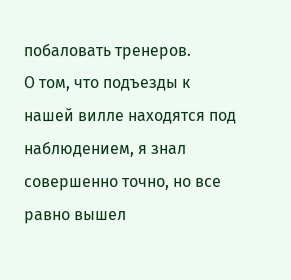побаловать тренеров.
О том, что подъезды к нашей вилле находятся под наблюдением, я знал совершенно точно, но все равно вышел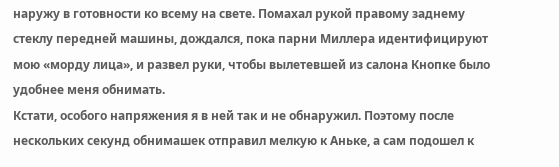наружу в готовности ко всему на свете. Помахал рукой правому заднему стеклу передней машины, дождался, пока парни Миллера идентифицируют мою «морду лица», и развел руки, чтобы вылетевшей из салона Кнопке было удобнее меня обнимать.
Кстати, особого напряжения я в ней так и не обнаружил. Поэтому после нескольких секунд обнимашек отправил мелкую к Аньке, а сам подошел к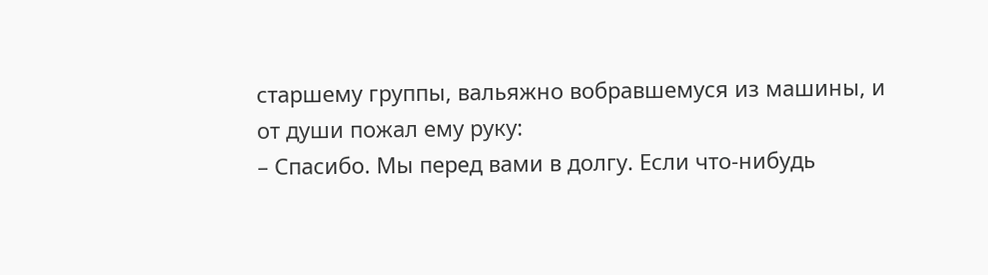старшему группы, вальяжно вобравшемуся из машины, и от души пожал ему руку:
– Спасибо. Мы перед вами в долгу. Если что-нибудь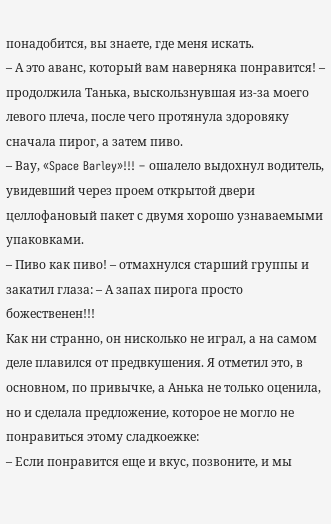понадобится, вы знаете, где меня искать.
– А это аванс, который вам наверняка понравится! – продолжила Танька, выскользнувшая из-за моего левого плеча, после чего протянула здоровяку сначала пирог, а затем пиво.
– Вау, «Space Barley»!!! – ошалело выдохнул водитель, увидевший через проем открытой двери целлофановый пакет с двумя хорошо узнаваемыми упаковками.
– Пиво как пиво! – отмахнулся старший группы и закатил глаза: – А запах пирога просто божественен!!!
Как ни странно, он нисколько не играл, а на самом деле плавился от предвкушения. Я отметил это, в основном, по привычке, а Анька не только оценила, но и сделала предложение, которое не могло не понравиться этому сладкоежке:
– Если понравится еще и вкус, позвоните, и мы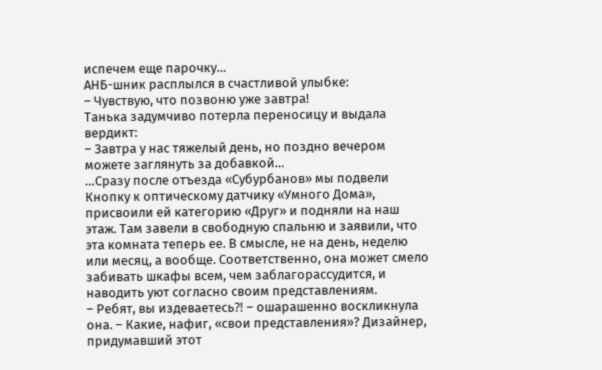испечем еще парочку…
АНБ-шник расплылся в счастливой улыбке:
– Чувствую, что позвоню уже завтра!
Танька задумчиво потерла переносицу и выдала вердикт:
– Завтра у нас тяжелый день, но поздно вечером можете заглянуть за добавкой…
…Сразу после отъезда «Субурбанов» мы подвели Кнопку к оптическому датчику «Умного Дома», присвоили ей категорию «Друг» и подняли на наш этаж. Там завели в свободную спальню и заявили, что эта комната теперь ее. В смысле, не на день, неделю или месяц, а вообще. Соответственно, она может смело забивать шкафы всем, чем заблагорассудится, и наводить уют согласно своим представлениям.
– Ребят, вы издеваетесь⁈ – ошарашенно воскликнула она. – Какие, нафиг, «свои представления»? Дизайнер, придумавший этот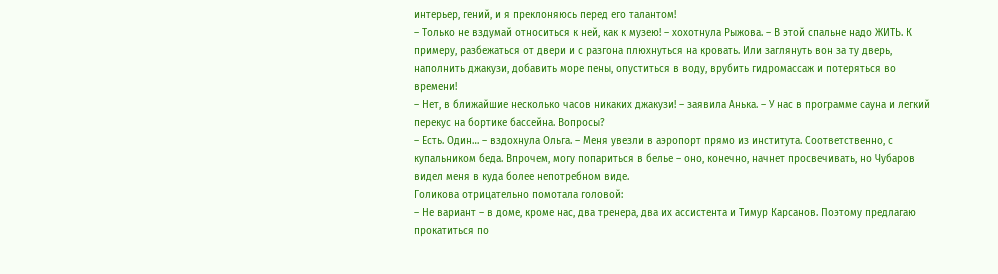интерьер, гений, и я преклоняюсь перед его талантом!
– Только не вздумай относиться к ней, как к музею! – хохотнула Рыжова. – В этой спальне надо ЖИТЬ. К примеру, разбежаться от двери и с разгона плюхнуться на кровать. Или заглянуть вон за ту дверь, наполнить джакузи, добавить море пены, опуститься в воду, врубить гидромассаж и потеряться во времени!
– Нет, в ближайшие несколько часов никаких джакузи! – заявила Анька. – У нас в программе сауна и легкий перекус на бортике бассейна. Вопросы?
– Есть. Один… – вздохнула Ольга. – Меня увезли в аэропорт прямо из института. Соответственно, с купальником беда. Впрочем, могу попариться в белье – оно, конечно, начнет просвечивать, но Чубаров видел меня в куда более непотребном виде.
Голикова отрицательно помотала головой:
– Не вариант – в доме, кроме нас, два тренера, два их ассистента и Тимур Карсанов. Поэтому предлагаю прокатиться по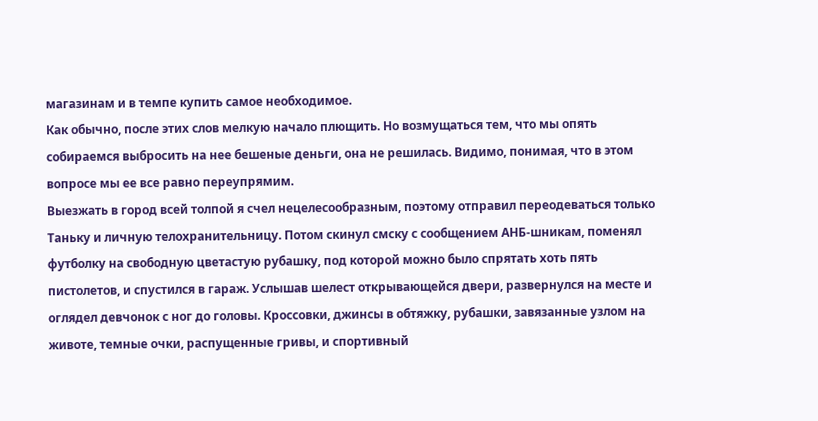магазинам и в темпе купить самое необходимое.
Как обычно, после этих слов мелкую начало плющить. Но возмущаться тем, что мы опять собираемся выбросить на нее бешеные деньги, она не решилась. Видимо, понимая, что в этом вопросе мы ее все равно переупрямим.
Выезжать в город всей толпой я счел нецелесообразным, поэтому отправил переодеваться только Таньку и личную телохранительницу. Потом скинул смску с сообщением АНБ-шникам, поменял футболку на свободную цветастую рубашку, под которой можно было спрятать хоть пять пистолетов, и спустился в гараж. Услышав шелест открывающейся двери, развернулся на месте и оглядел девчонок с ног до головы. Кроссовки, джинсы в обтяжку, рубашки, завязанные узлом на животе, темные очки, распущенные гривы, и спортивный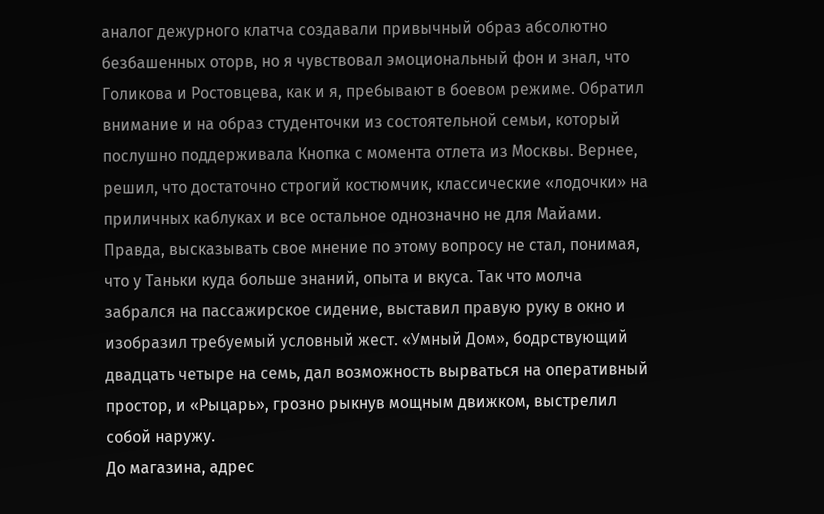аналог дежурного клатча создавали привычный образ абсолютно безбашенных оторв, но я чувствовал эмоциональный фон и знал, что Голикова и Ростовцева, как и я, пребывают в боевом режиме. Обратил внимание и на образ студенточки из состоятельной семьи, который послушно поддерживала Кнопка с момента отлета из Москвы. Вернее, решил, что достаточно строгий костюмчик, классические «лодочки» на приличных каблуках и все остальное однозначно не для Майами. Правда, высказывать свое мнение по этому вопросу не стал, понимая, что у Таньки куда больше знаний, опыта и вкуса. Так что молча забрался на пассажирское сидение, выставил правую руку в окно и изобразил требуемый условный жест. «Умный Дом», бодрствующий двадцать четыре на семь, дал возможность вырваться на оперативный простор, и «Рыцарь», грозно рыкнув мощным движком, выстрелил собой наружу.
До магазина, адрес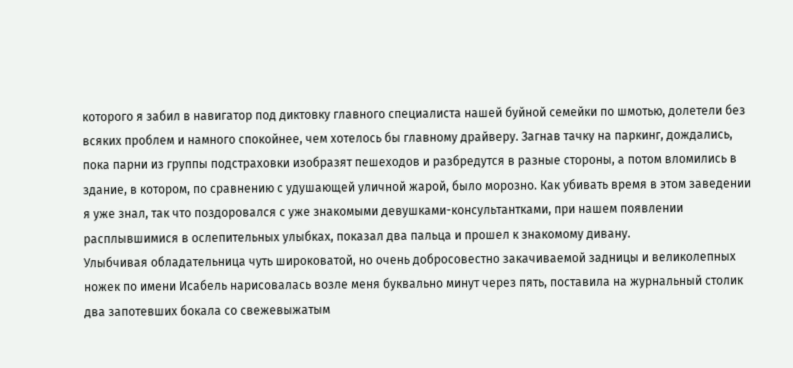которого я забил в навигатор под диктовку главного специалиста нашей буйной семейки по шмотью, долетели без всяких проблем и намного спокойнее, чем хотелось бы главному драйверу. Загнав тачку на паркинг, дождались, пока парни из группы подстраховки изобразят пешеходов и разбредутся в разные стороны, а потом вломились в здание, в котором, по сравнению с удушающей уличной жарой, было морозно. Как убивать время в этом заведении я уже знал, так что поздоровался с уже знакомыми девушками-консультантками, при нашем появлении расплывшимися в ослепительных улыбках, показал два пальца и прошел к знакомому дивану.
Улыбчивая обладательница чуть широковатой, но очень добросовестно закачиваемой задницы и великолепных ножек по имени Исабель нарисовалась возле меня буквально минут через пять, поставила на журнальный столик два запотевших бокала со свежевыжатым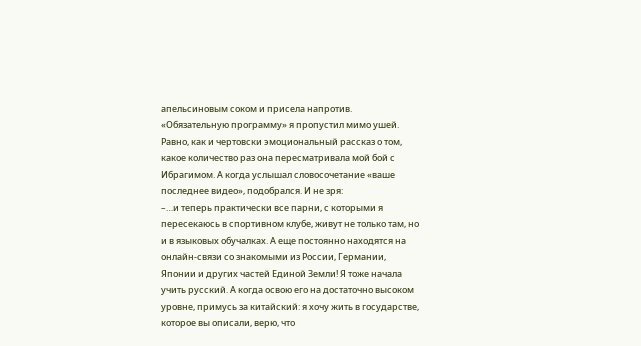апельсиновым соком и присела напротив. «Обязательную программу» я пропустил мимо ушей. Равно, как и чертовски эмоциональный рассказ о том, какое количество раз она пересматривала мой бой с Ибрагимом. А когда услышал словосочетание «ваше последнее видео», подобрался. И не зря:
–…и теперь практически все парни, с которыми я пересекаюсь в спортивном клубе, живут не только там, но и в языковых обучалках. А еще постоянно находятся на онлайн-связи со знакомыми из России, Германии, Японии и других частей Единой Земли! Я тоже начала учить русский. А когда освою его на достаточно высоком уровне, примусь за китайский: я хочу жить в государстве, которое вы описали, верю, что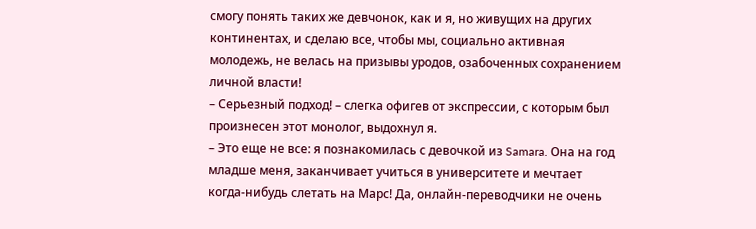смогу понять таких же девчонок, как и я, но живущих на других континентах, и сделаю все, чтобы мы, социально активная молодежь, не велась на призывы уродов, озабоченных сохранением личной власти!
– Серьезный подход! – слегка офигев от экспрессии, с которым был произнесен этот монолог, выдохнул я.
– Это еще не все: я познакомилась с девочкой из Samara. Она на год младше меня, заканчивает учиться в университете и мечтает когда-нибудь слетать на Марс! Да, онлайн-переводчики не очень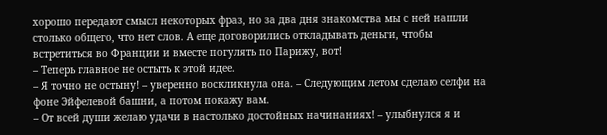хорошо передают смысл некоторых фраз, но за два дня знакомства мы с ней нашли столько общего, что нет слов. А еще договорились откладывать деньги, чтобы встретиться во Франции и вместе погулять по Парижу, вот!
– Теперь главное не остыть к этой идее.
– Я точно не остыну! – уверенно воскликнула она. – Следующим летом сделаю селфи на фоне Эйфелевой башни, а потом покажу вам.
– От всей души желаю удачи в настолько достойных начинаниях! – улыбнулся я и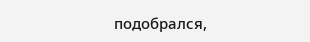подобрался,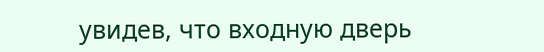увидев, что входную дверь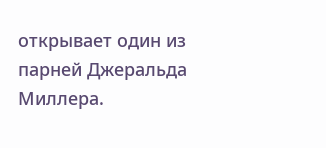открывает один из парней Джеральда Миллера.